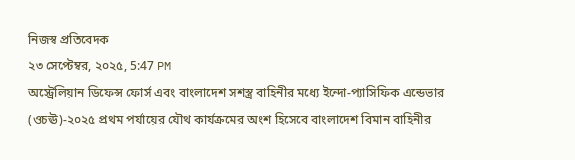নিজস্ব প্রতিবেদক
২৩ সেপ্টেম্বর, ২০২৫, 5:47 PM
অস্ট্রেলিয়ান ডিফেন্স ফোর্স এবং বাংলাদেশ সশস্ত্র বাহিনীর মধ্যে ইন্দো-প্যাসিফিক এন্ডেভার (ওচঊ)-২০২৫ প্রথম পর্যায়ের যৌথ কার্যক্রমের অংশ হিসেবে বাংলাদেশ বিমান বাহিনীর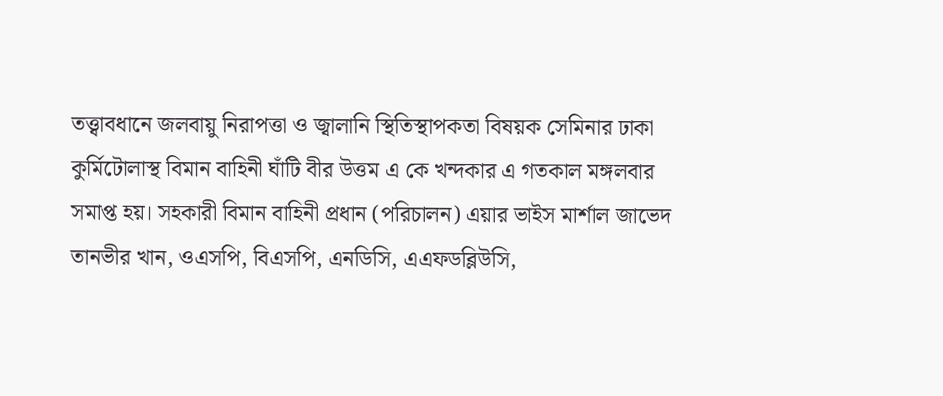তত্ত্বাবধানে জলবায়ু নিরাপত্তা ও জ্বালানি স্থিতিস্থাপকতা বিষয়ক সেমিনার ঢাকা কুর্মিটোলাস্থ বিমান বাহিনী ঘাঁটি বীর উত্তম এ কে খন্দকার এ গতকাল মঙ্গলবার সমাপ্ত হয়। সহকারী বিমান বাহিনী প্রধান (পরিচালন) এয়ার ভাইস মার্শাল জাভেদ তানভীর খান, ওএসপি, বিএসপি, এনডিসি, এএফডব্লিউসি,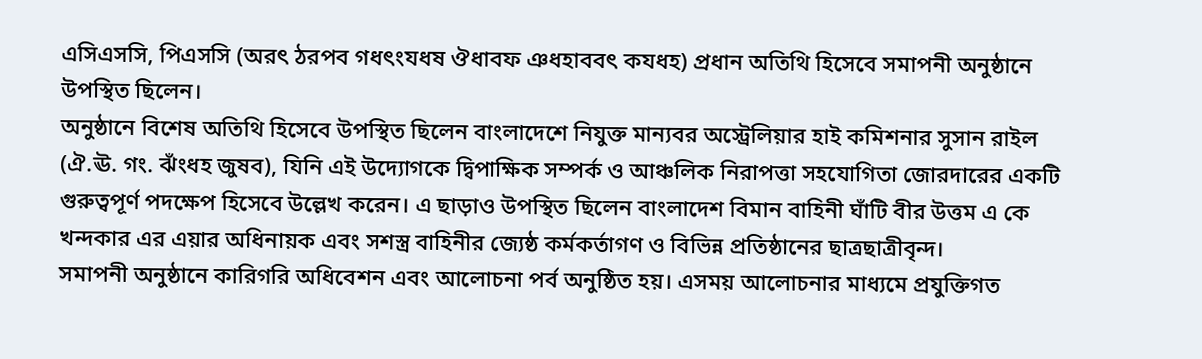এসিএসসি, পিএসসি (অরৎ ঠরপব গধৎংযধষ ঔধাবফ ঞধহাববৎ কযধহ) প্রধান অতিথি হিসেবে সমাপনী অনুষ্ঠানে উপস্থিত ছিলেন।
অনুষ্ঠানে বিশেষ অতিথি হিসেবে উপস্থিত ছিলেন বাংলাদেশে নিযুক্ত মান্যবর অস্ট্রেলিয়ার হাই কমিশনার সুসান রাইল (ঐ.ঊ. গং. ঝঁংধহ জুষব), যিনি এই উদ্যোগকে দ্বিপাক্ষিক সম্পর্ক ও আঞ্চলিক নিরাপত্তা সহযোগিতা জোরদারের একটি গুরুত্বপূর্ণ পদক্ষেপ হিসেবে উল্লেখ করেন। এ ছাড়াও উপস্থিত ছিলেন বাংলাদেশ বিমান বাহিনী ঘাঁটি বীর উত্তম এ কে খন্দকার এর এয়ার অধিনায়ক এবং সশস্ত্র বাহিনীর জ্যেষ্ঠ কর্মকর্তাগণ ও বিভিন্ন প্রতিষ্ঠানের ছাত্রছাত্রীবৃন্দ।
সমাপনী অনুষ্ঠানে কারিগরি অধিবেশন এবং আলোচনা পর্ব অনুষ্ঠিত হয়। এসময় আলোচনার মাধ্যমে প্রযুক্তিগত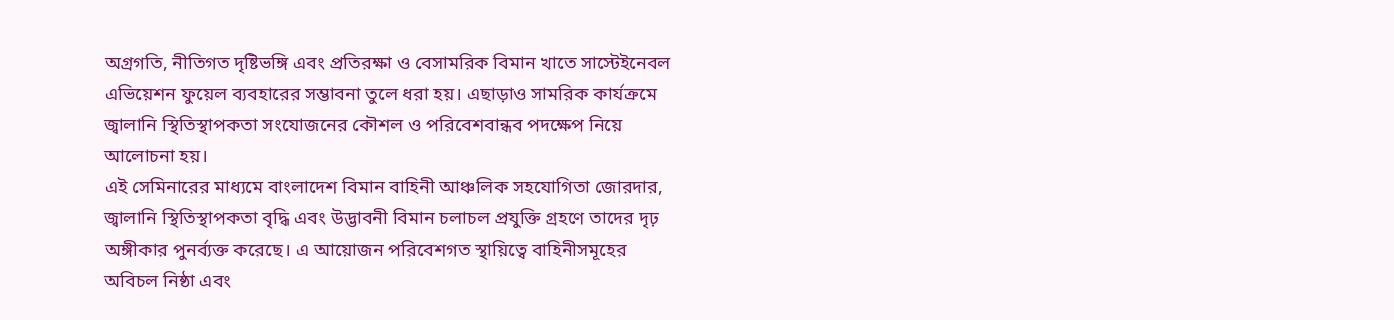অগ্রগতি, নীতিগত দৃষ্টিভঙ্গি এবং প্রতিরক্ষা ও বেসামরিক বিমান খাতে সাস্টেইনেবল এভিয়েশন ফুয়েল ব্যবহারের সম্ভাবনা তুলে ধরা হয়। এছাড়াও সামরিক কার্যক্রমে জ্বালানি স্থিতিস্থাপকতা সংযোজনের কৌশল ও পরিবেশবান্ধব পদক্ষেপ নিয়ে আলোচনা হয়।
এই সেমিনারের মাধ্যমে বাংলাদেশ বিমান বাহিনী আঞ্চলিক সহযোগিতা জোরদার, জ্বালানি স্থিতিস্থাপকতা বৃদ্ধি এবং উদ্ভাবনী বিমান চলাচল প্রযুক্তি গ্রহণে তাদের দৃঢ় অঙ্গীকার পুনর্ব্যক্ত করেছে। এ আয়োজন পরিবেশগত স্থায়িত্বে বাহিনীসমূহের অবিচল নিষ্ঠা এবং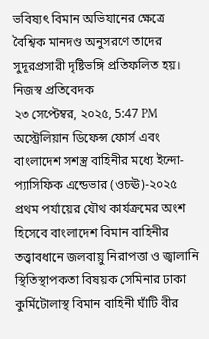ভবিষ্যৎ বিমান অভিযানের ক্ষেত্রে বৈশ্বিক মানদণ্ড অনুসরণে তাদের সুদূরপ্রসারী দৃষ্টিভঙ্গি প্রতিফলিত হয়।
নিজস্ব প্রতিবেদক
২৩ সেপ্টেম্বর, ২০২৫, 5:47 PM
অস্ট্রেলিয়ান ডিফেন্স ফোর্স এবং বাংলাদেশ সশস্ত্র বাহিনীর মধ্যে ইন্দো-প্যাসিফিক এন্ডেভার (ওচঊ)-২০২৫ প্রথম পর্যায়ের যৌথ কার্যক্রমের অংশ হিসেবে বাংলাদেশ বিমান বাহিনীর তত্ত্বাবধানে জলবায়ু নিরাপত্তা ও জ্বালানি স্থিতিস্থাপকতা বিষয়ক সেমিনার ঢাকা কুর্মিটোলাস্থ বিমান বাহিনী ঘাঁটি বীর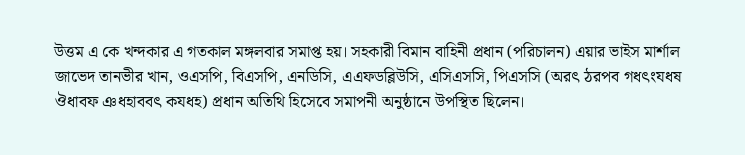উত্তম এ কে খন্দকার এ গতকাল মঙ্গলবার সমাপ্ত হয়। সহকারী বিমান বাহিনী প্রধান (পরিচালন) এয়ার ভাইস মার্শাল জাভেদ তানভীর খান, ওএসপি, বিএসপি, এনডিসি, এএফডব্লিউসি, এসিএসসি, পিএসসি (অরৎ ঠরপব গধৎংযধষ ঔধাবফ ঞধহাববৎ কযধহ) প্রধান অতিথি হিসেবে সমাপনী অনুষ্ঠানে উপস্থিত ছিলেন।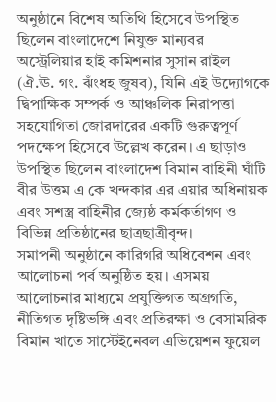অনুষ্ঠানে বিশেষ অতিথি হিসেবে উপস্থিত ছিলেন বাংলাদেশে নিযুক্ত মান্যবর অস্ট্রেলিয়ার হাই কমিশনার সুসান রাইল (ঐ.ঊ. গং. ঝঁংধহ জুষব), যিনি এই উদ্যোগকে দ্বিপাক্ষিক সম্পর্ক ও আঞ্চলিক নিরাপত্তা সহযোগিতা জোরদারের একটি গুরুত্বপূর্ণ পদক্ষেপ হিসেবে উল্লেখ করেন। এ ছাড়াও উপস্থিত ছিলেন বাংলাদেশ বিমান বাহিনী ঘাঁটি বীর উত্তম এ কে খন্দকার এর এয়ার অধিনায়ক এবং সশস্ত্র বাহিনীর জ্যেষ্ঠ কর্মকর্তাগণ ও বিভিন্ন প্রতিষ্ঠানের ছাত্রছাত্রীবৃন্দ।
সমাপনী অনুষ্ঠানে কারিগরি অধিবেশন এবং আলোচনা পর্ব অনুষ্ঠিত হয়। এসময় আলোচনার মাধ্যমে প্রযুক্তিগত অগ্রগতি, নীতিগত দৃষ্টিভঙ্গি এবং প্রতিরক্ষা ও বেসামরিক বিমান খাতে সাস্টেইনেবল এভিয়েশন ফুয়েল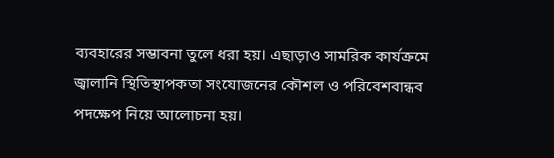ব্যবহারের সম্ভাবনা তুলে ধরা হয়। এছাড়াও সামরিক কার্যক্রমে জ্বালানি স্থিতিস্থাপকতা সংযোজনের কৌশল ও পরিবেশবান্ধব পদক্ষেপ নিয়ে আলোচনা হয়।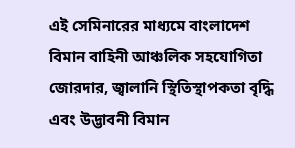এই সেমিনারের মাধ্যমে বাংলাদেশ বিমান বাহিনী আঞ্চলিক সহযোগিতা জোরদার, জ্বালানি স্থিতিস্থাপকতা বৃদ্ধি এবং উদ্ভাবনী বিমান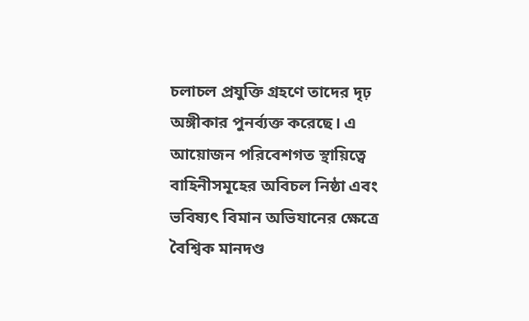চলাচল প্রযুক্তি গ্রহণে তাদের দৃঢ় অঙ্গীকার পুনর্ব্যক্ত করেছে। এ আয়োজন পরিবেশগত স্থায়িত্বে বাহিনীসমূহের অবিচল নিষ্ঠা এবং ভবিষ্যৎ বিমান অভিযানের ক্ষেত্রে বৈশ্বিক মানদণ্ড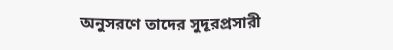অনুসরণে তাদের সুদূরপ্রসারী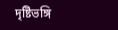দৃষ্টিভঙ্গি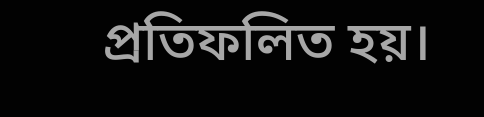প্রতিফলিত হয়।